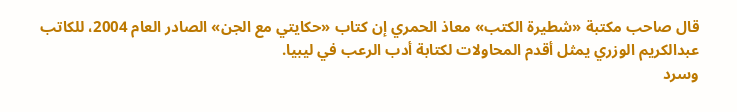قال صاحب مكتبة «شطيرة الكتب» معاذ الحمري إن كتاب «حكايتي مع الجن» الصادر العام 2004، للكاتب عبدالكريم الوزري يمثل أقدم المحاولات لكتابة أدب الرعب في ليبيا.
وسرد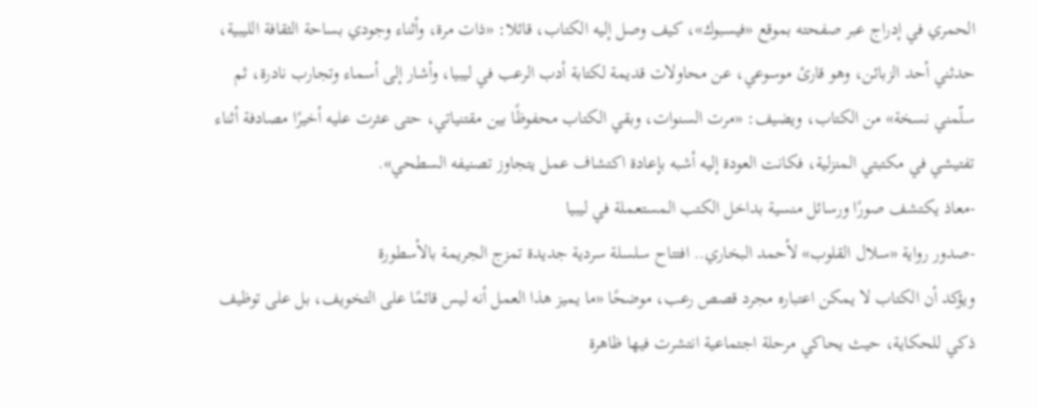الحمري في إدراج عبر صفحته بموقع «فيسبوك»، كيف وصل إليه الكتاب، قائلا: «ذات مرة، وأثناء وجودي بساحة الثقافة الليبية، حدثني أحد الزبائن، وهو قارئ موسوعي، عن محاولات قديمة لكتابة أدب الرعب في ليبيا، وأشار إلى أسماء وتجارب نادرة، ثم سلّمني نسخة» من الكتاب، ويضيف: «مرت السنوات، وبقي الكتاب محفوظًا بين مقتنياتي، حتى عثرت عليه أخيرًا مصادفة أثناء تفتيشي في مكتبتي المنزلية، فكانت العودة إليه أشبه بإعادة اكتشاف عمل يتجاوز تصنيفه السطحي».
-معاذ يكتشف صورًا ورسائل منسية بداخل الكتب المستعملة في ليبيا
-صدور رواية «سلال القلوب» لأحمد البخاري.. افتتاح سلسلة سردية جديدة تمزج الجريمة بالأسطورة
ويؤكد أن الكتاب لا يمكن اعتباره مجرد قصص رعب، موضحًا «ما يميز هذا العمل أنه ليس قائمًا على التخويف، بل على توظيف ذكي للحكاية، حيث يحاكي مرحلة اجتماعية انتشرت فيها ظاهرة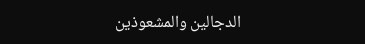الدجالين والمشعوذين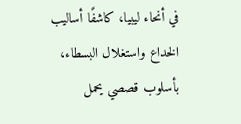في أنحاء ليبيا، كاشفًا أساليب الخداع واستغلال البسطاء، بأسلوب قصصي يحمل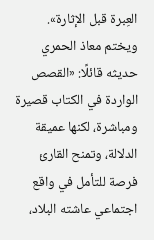العِبرة قبل الإثارة».
ويختم معاذ الحمري حديثه قائلًا: «القصص الواردة في الكتاب قصيرة ومباشرة، لكنها عميقة الدلالة، وتمنح القارئ فرصة للتأمل في واقع اجتماعي عاشته البلاد،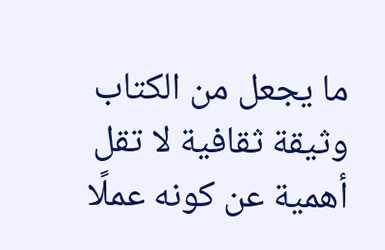ما يجعل من الكتاب وثيقة ثقافية لا تقل أهمية عن كونه عملًا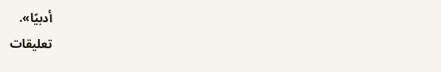أدبيًا».
تعليقات